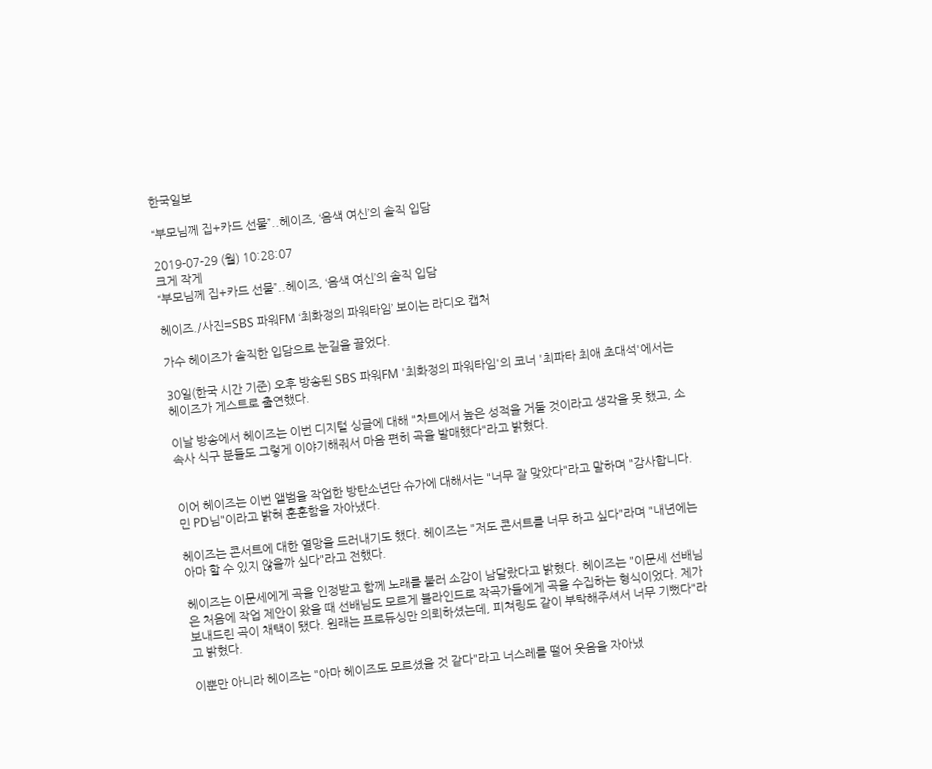한국일보

“부모님께 집+카드 선물”..헤이즈, ‘음색 여신’의 솔직 입담

2019-07-29 (월) 10:28:07
크게 작게
“부모님께 집+카드 선물”..헤이즈, ‘음색 여신’의 솔직 입담

헤이즈./사진=SBS 파워FM ‘최화정의 파워타임’ 보이는 라디오 캡처

가수 헤이즈가 솔직한 입담으로 눈길을 끌었다.

30일(한국 시간 기준) 오후 방송된 SBS 파워FM '최화정의 파워타임'의 코너 '최파타 최애 초대석'에서는 헤이즈가 게스트로 출연했다.

이날 방송에서 헤이즈는 이번 디지털 싱글에 대해 "차트에서 높은 성적을 거둘 것이라고 생각을 못 했고, 소속사 식구 분들도 그렇게 이야기해줘서 마음 편히 곡을 발매했다"라고 밝혔다.


이어 헤이즈는 이번 앨범을 작업한 방탄소년단 슈가에 대해서는 "너무 잘 맞았다"라고 말하며 "감사합니다. 민 PD님"이라고 밝혀 훈훈함을 자아냈다.

헤이즈는 콘서트에 대한 열망을 드러내기도 했다. 헤이즈는 "저도 콘서트를 너무 하고 싶다"라며 "내년에는 아마 할 수 있지 않을까 싶다"라고 전했다.

헤이즈는 이문세에게 곡을 인정받고 함께 노래를 불러 소감이 남달랐다고 밝혔다. 헤이즈는 "이문세 선배님은 처음에 작업 제안이 왔을 때 선배님도 모르게 블라인드로 작곡가들에게 곡을 수집하는 형식이었다. 제가 보내드린 곡이 채택이 됐다. 원래는 프로듀싱만 의뢰하셨는데, 피쳐링도 같이 부탁해주셔서 너무 기뻤다"라고 밝혔다.

이뿐만 아니라 헤이즈는 "아마 헤이즈도 모르셨을 것 같다"라고 너스레를 떨어 웃음을 자아냈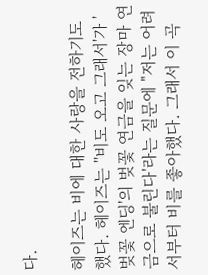다.

헤이즈는 비에 대한 사랑을 전하기도 했다. 헤이즈는 ''비도 오고 그래서'가 '벚꽃 엔딩'의 벚꽃 연금을 잊는 장마 연금으로 불린다'라는 질문에 "저는 어려서부터 비를 좋아했다. 그래서 이 곡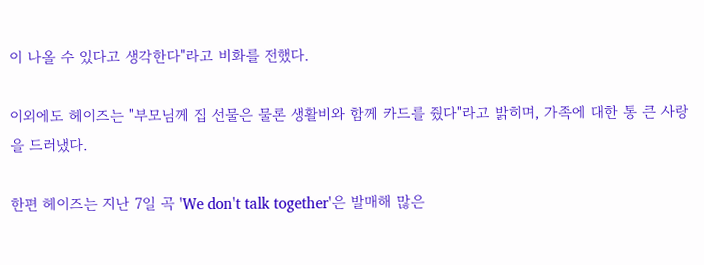이 나올 수 있다고 생각한다"라고 비화를 전했다.

이외에도 헤이즈는 "부모님께 집 선물은 물론 생활비와 함께 카드를 줬다"라고 밝히며, 가족에 대한 통 큰 사랑을 드러냈다.

한편 헤이즈는 지난 7일 곡 'We don't talk together'은 발매해 많은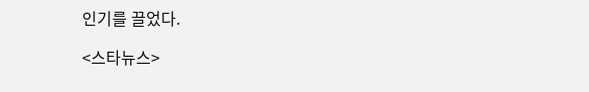인기를 끌었다.

<스타뉴스>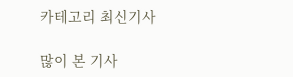카테고리 최신기사

많이 본 기사